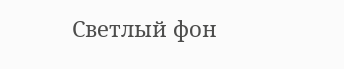Светлый фон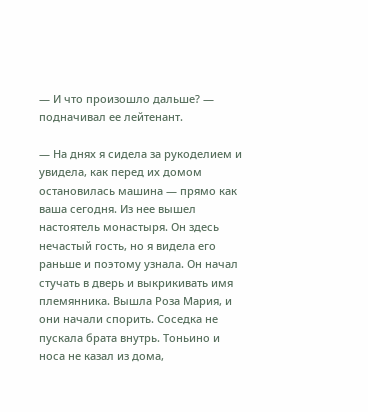— И что произошло дальше? — подначивал ее лейтенант.

— На днях я сидела за рукоделием и увидела, как перед их домом остановилась машина — прямо как ваша сегодня. Из нее вышел настоятель монастыря. Он здесь нечастый гость, но я видела его раньше и поэтому узнала. Он начал стучать в дверь и выкрикивать имя племянника. Вышла Роза Мария, и они начали спорить. Соседка не пускала брата внутрь. Тоньино и носа не казал из дома,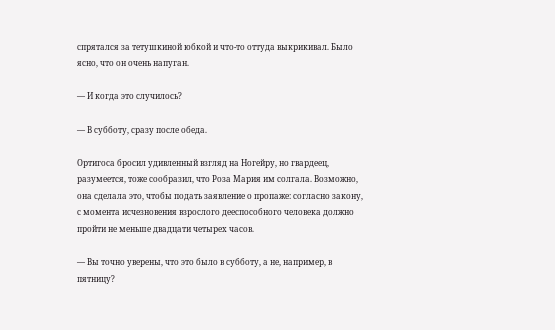спрятался за тетушкиной юбкой и что-то оттуда выкрикивал. Было ясно, что он очень напуган.

— И когда это случилось?

— В субботу, сразу после обеда.

Ортигоса бросил удивленный взгляд на Ногейру, но гвардеец, разумеется, тоже сообразил, что Роза Мария им солгала. Возможно, она сделала это, чтобы подать заявление о пропаже: согласно закону, с момента исчезновения взрослого дееспособного человека должно пройти не меньше двадцати четырех часов.

— Вы точно уверены, что это было в субботу, а не, например, в пятницу?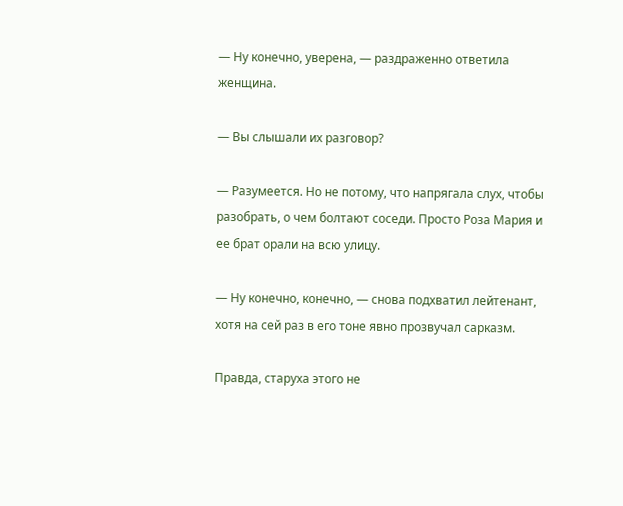— Ну конечно, уверена, — раздраженно ответила женщина.

— Вы слышали их разговор?

— Разумеется. Но не потому, что напрягала слух, чтобы разобрать, о чем болтают соседи. Просто Роза Мария и ее брат орали на всю улицу.

— Ну конечно, конечно, — снова подхватил лейтенант, хотя на сей раз в его тоне явно прозвучал сарказм.

Правда, старуха этого не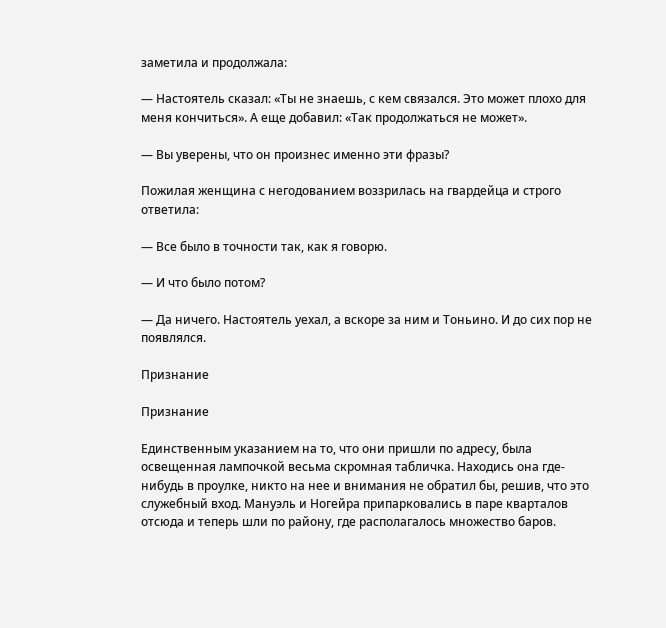заметила и продолжала:

— Настоятель сказал: «Ты не знаешь, с кем связался. Это может плохо для меня кончиться». А еще добавил: «Так продолжаться не может».

— Вы уверены, что он произнес именно эти фразы?

Пожилая женщина с негодованием воззрилась на гвардейца и строго ответила:

— Все было в точности так, как я говорю.

— И что было потом?

— Да ничего. Настоятель уехал, а вскоре за ним и Тоньино. И до сих пор не появлялся.

Признание

Признание

Единственным указанием на то, что они пришли по адресу, была освещенная лампочкой весьма скромная табличка. Находись она где-нибудь в проулке, никто на нее и внимания не обратил бы, решив, что это служебный вход. Мануэль и Ногейра припарковались в паре кварталов отсюда и теперь шли по району, где располагалось множество баров.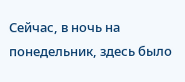Сейчас, в ночь на понедельник, здесь было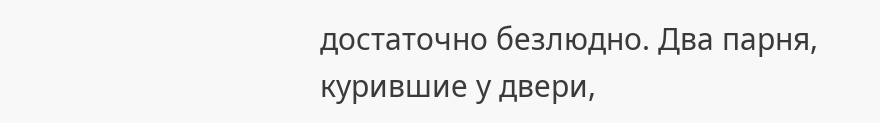достаточно безлюдно. Два парня, курившие у двери,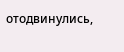отодвинулись,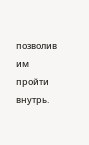позволив им пройти внутрь.